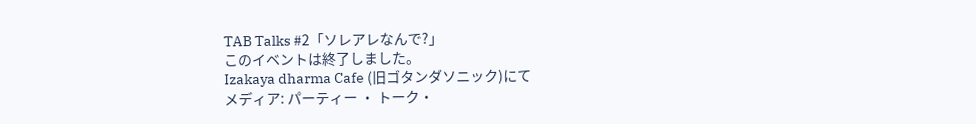TAB Talks #2「ソレアレなんで?」
このイベントは終了しました。
Izakaya dharma Cafe (旧ゴタンダソニック)にて
メディア: パーティー ・ トーク・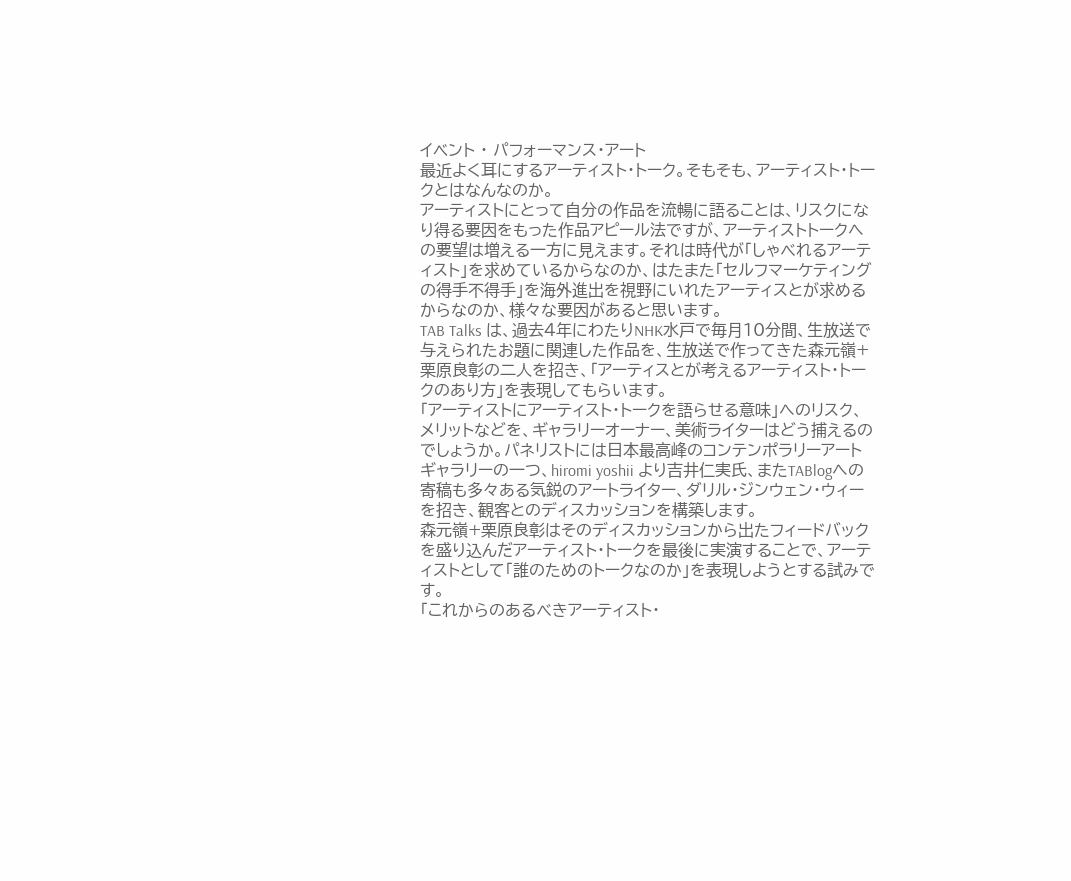イベント ・ パフォーマンス・アート
最近よく耳にするアーティスト・トーク。そもそも、アーティスト・トークとはなんなのか。
アーティストにとって自分の作品を流暢に語ることは、リスクになり得る要因をもった作品アピール法ですが、アーティストトークへの要望は増える一方に見えます。それは時代が「しゃべれるアーティスト」を求めているからなのか、はたまた「セルフマーケティングの得手不得手」を海外進出を視野にいれたアーティスとが求めるからなのか、様々な要因があると思います。
TAB Talks は、過去4年にわたりNHK水戸で毎月10分間、生放送で与えられたお題に関連した作品を、生放送で作ってきた森元嶺+栗原良彰の二人を招き、「アーティスとが考えるアーティスト・トークのあり方」を表現してもらいます。
「アーティストにアーティスト・トークを語らせる意味」へのリスク、メリットなどを、ギャラリーオーナー、美術ライターはどう捕えるのでしょうか。パネリストには日本最高峰のコンテンポラリーアートギャラリーの一つ、hiromi yoshii より吉井仁実氏、またTABlogへの寄稿も多々ある気鋭のアートライター、ダリル・ジンウェン・ウィーを招き、観客とのディスカッションを構築します。
森元嶺+栗原良彰はそのディスカッションから出たフィードバックを盛り込んだアーティスト・トークを最後に実演することで、アーティストとして「誰のためのトークなのか」を表現しようとする試みです。
「これからのあるべきアーティスト・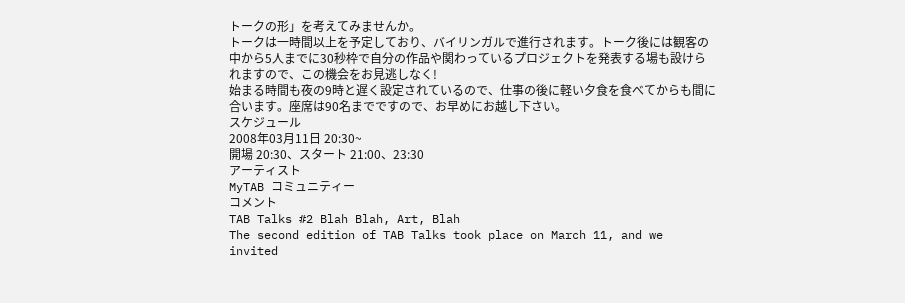トークの形」を考えてみませんか。
トークは一時間以上を予定しており、バイリンガルで進行されます。トーク後には観客の中から5人までに30秒枠で自分の作品や関わっているプロジェクトを発表する場も設けられますので、この機会をお見逃しなく!
始まる時間も夜の9時と遅く設定されているので、仕事の後に軽い夕食を食べてからも間に合います。座席は90名までですので、お早めにお越し下さい。
スケジュール
2008年03月11日 20:30~
開場 20:30、スタート 21:00、23:30
アーティスト
MyTAB コミュニティー
コメント
TAB Talks #2 Blah Blah, Art, Blah
The second edition of TAB Talks took place on March 11, and we invited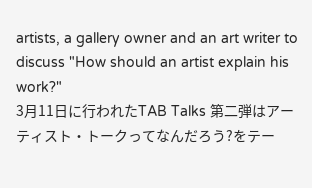artists, a gallery owner and an art writer to discuss "How should an artist explain his work?"
3月11日に行われたTAB Talks 第二弾はアーティスト・トークってなんだろう?をテー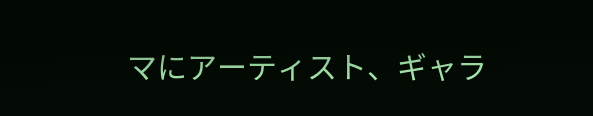マにアーティスト、ギャラ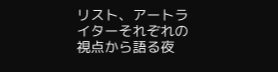リスト、アートライターそれぞれの視点から語る夜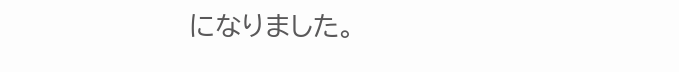になりました。